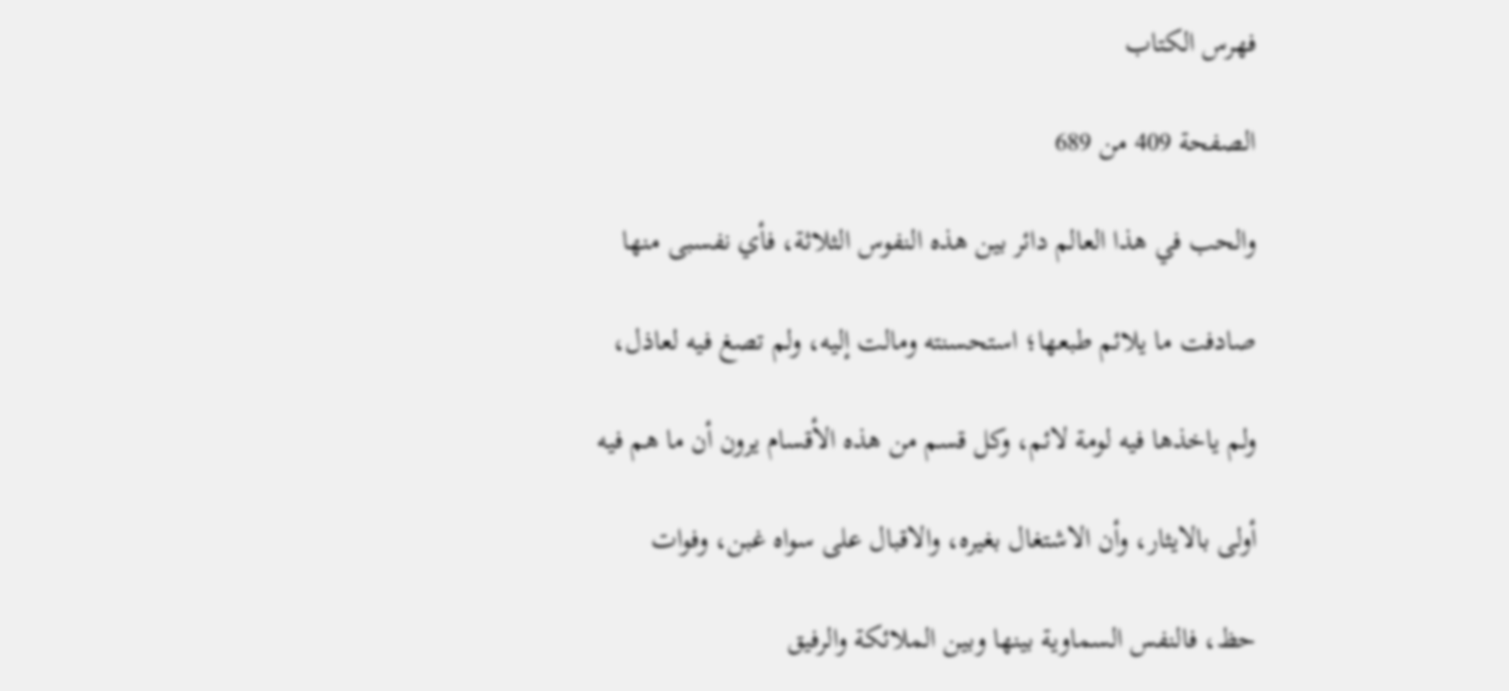فهرس الكتاب

الصفحة 409 من 689

والحب في هذا العالم دائر بين هذه النفوس الثلاثة، فأي نفسبى منها

صادفت ما يلائم طبعها؛ استحسنته ومالت إليه، ولم تصغ فيه لعاذل،

ولم ياخذها فيه لومة لائم، وكل قسم من هذه الأقسام يرون أن ما هم فيه

أولى بالايثار، وأن الاشتغال بغيره، والاقبال على سواه غبن، وفوات

حظ، فالنفس السماوية بينها وبين الملائكة والرفيق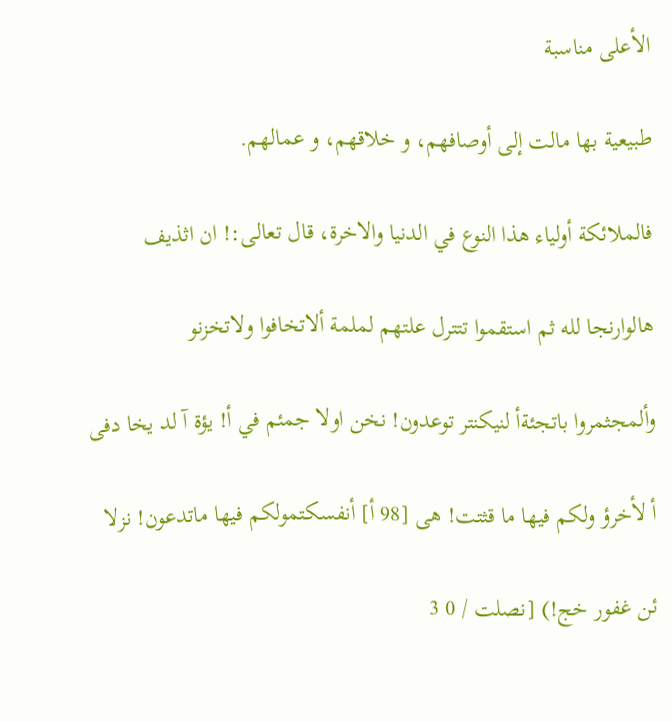الأعلى مناسبة

طبيعية بها مالت إلى أوصافهم، و خلاقهم، و عمالهم.

فالملائكة أولياء هذا النوع في الدنيا والاخرة، قال تعالى:! ان اثذيف

هالوارنجا لله ثم استقموا تتترل علتهم لملمة ألاتخافوا ولاتخزنو

وألمجثمروا باتجئةأ لنيكنتر توعدون! نخن اولا جمئم في أ! يؤة آ لد يخا دفى

أ لأخرؤ ولكم فيها ما قثتت! هى [98 أ] أنفسكتمولكم فيها ماتدعون! نزلا

ئن غفور خج!) [نصلت / 0 3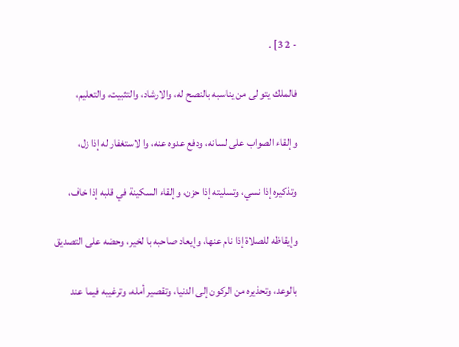- 2 3] .

فالملك يتو لى من يناسبه بالنصح له، والارشاد، والتثبيت، والتعليم،

وإلقاء الصواب على لسانه، ودفع عدوه عنه، وا لاستغفار له إذا زل،

وتذكيره إذا نسي، وتسليته إذا حزن، وإلقاء السكينة في قلبه إذا خاف،

وإيقاظه للصلاة إذا نام عنها، وإيعاد صاحبه با لخير، وحضه على التصديق

بالوعد، وتحذيره من الركون إلى الدنيا، وتقصير أمله، وترغيبه فيما عند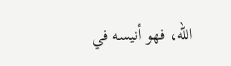الله، فهو أنيسه في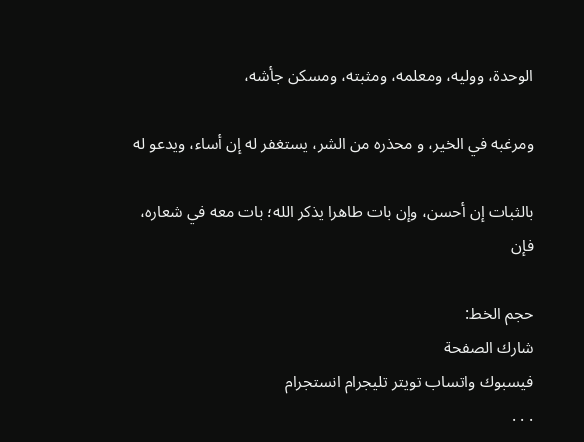الوحدة، ووليه، ومعلمه، ومثبته، ومسكن جأشه،

ومرغبه في الخير، و محذره من الشر، يستغفر له إن أساء، ويدعو له

بالثبات إن أحسن، وإن بات طاهرا يذكر الله؛ بات معه في شعاره، فإن

حجم الخط:
شارك الصفحة
فيسبوك واتساب تويتر تليجرام انستجرام
. . .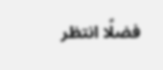فضلًا انتظر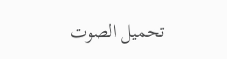تحميل الصوت